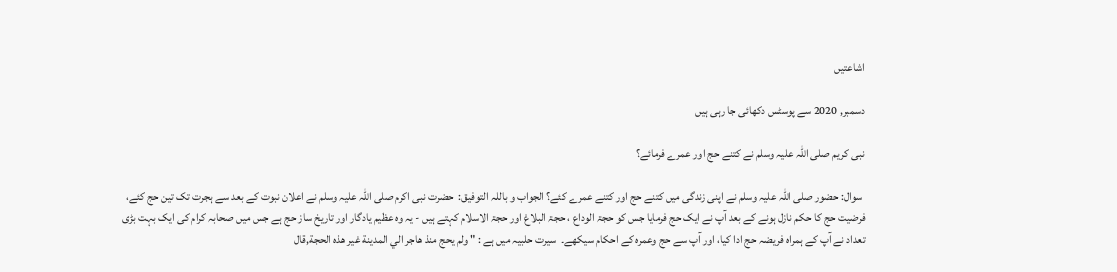اشاعتیں

دسمبر, 2020 سے پوسٹس دکھائی جا رہی ہیں

نبی کریم صلی اللہ علیہ وسلم نے کتنے حج اور عمرے فرمائے؟

 سوال: حضور صلی اللہ علیہ وسلم نے اپنی زندگی میں کتنے حج اور کتنے عمرے کئے؟ الجواب و باللہ التوفیق:  حضرت نبی اکرم صلی اللہ علیہ وسلم نے اعلان نبوت کے بعد سے ہجرت تک تین حج کئے، فرضیت حج کا حکم نازل ہونے کے بعد آپ نے ایک حج فرمایا جس کو حجۃ الوداع ، حجۃ البلاغ اور حجۃ الاسلام کہتے ہیں - یہ وہ عظیم یادگار اور تاریخ ساز حج ہے جس میں صحابہ کرام کی ایک بہت بڑی تعداد نے آپ کے ہمراہ فریضہ حج ادا کیا، اور آپ سے حج وعمرہ کے احکام سیکھے۔  سیرت حلبیہ میں ہے : " ولم يحج منذ هاجر الي المدينة غير هذه الحجة,قال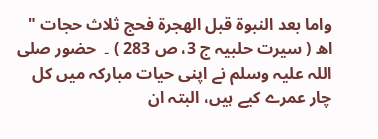واما بعد النبوة قبل الهجرة فحج ثلاث حجات " اھ ( سیرت حلبیہ ج 3، ص 283 ) ۔  حضور صلی اللہ علیہ وسلم نے اپنی حیات مبارکہ میں کل چار عمرے کیے ہیں، البتہ ان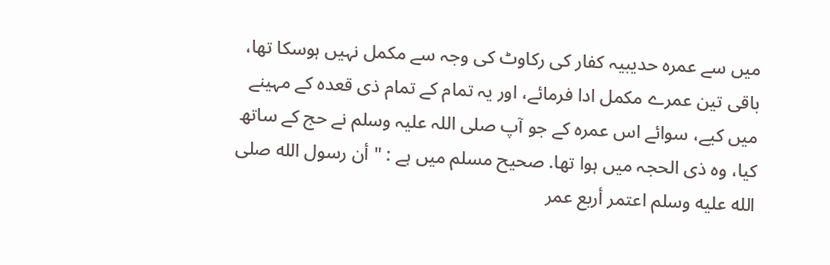میں سے عمرہ حدیبیہ کفار کی رکاوٹ کی وجہ سے مکمل نہیں ہوسکا تھا، باقی تین عمرے مکمل ادا فرمائے، اور یہ تمام کے تمام ذی قعدہ کے مہینے میں کیے، سوائے اس عمرہ کے جو آپ صلی اللہ علیہ وسلم نے حج کے ساتھ کیا، وہ ذی الحجہ میں ہوا تھا. صحیح مسلم میں ہے : " أن رسول الله صلی الله علیه وسلم اعتمر أربع عمر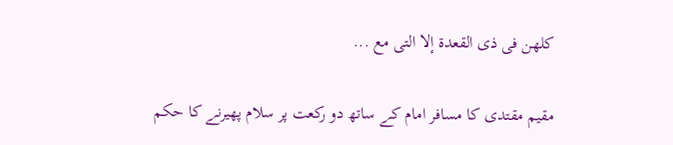کلهن فی ذی القعدة إلا التی مع ...

مقیم مقتدی کا مسافر امام کے ساتھ دو رکعت پر سلام پھیرنے کا حکم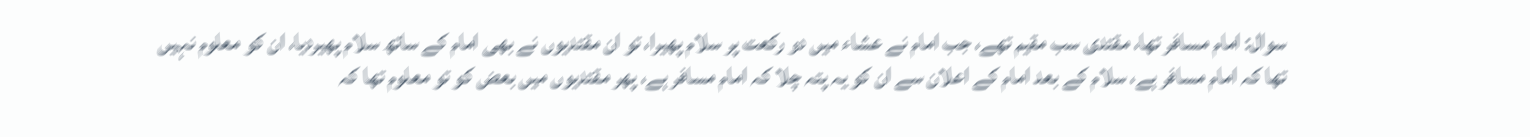سوال: امام مسافر تھا، مقتدی سب مقیم تھے، جب امام نے عشاء میں دو رکعت پر سلام پھیرا، تو ان مقتدیوں نے بھی امام کے ساتھ سلام پھیردیا، ان کو معلوم نہیں تھا کہ امام مسافر ہے، سلام کے بعد امام کے اعلان سے ان کو یہ پتہ چلا کہ امام مسافر ہے، پھر مقتدیوں میں بعض کو تو معلوم تھا کہ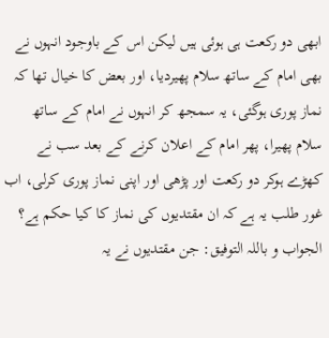ابھی دو رکعت ہی ہوئی ہیں لیکن اس کے باوجود انہوں نے بھی امام کے ساتھ سلام پھیردیا، اور بعض کا خیال تھا کہ نماز پوری ہوگئی، یہ سمجھ کر انہوں نے امام کے ساتھ سلام پھیرا، پھر امام کے اعلان کرنے کے بعد سب نے کھڑے ہوکر دو رکعت اور پڑھی اور اپنی نماز پوری کرلی، اب غور طلب یہ ہے کہ ان مقتدیوں کی نماز کا کیا حکم ہے؟ الجواب و باللہ التوفیق: جن مقتدیوں نے یہ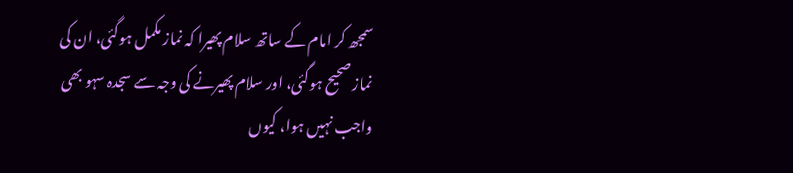سمجھ کر امام کے ساتھ سلام پھیرا کہ نماز مکمل ہوگئی، ان کی نماز صحیح ہوگئی، اور سلام پھیرنے کی وجہ سے سجدہ سہو بھی واجب نہیں ہوا، کیوں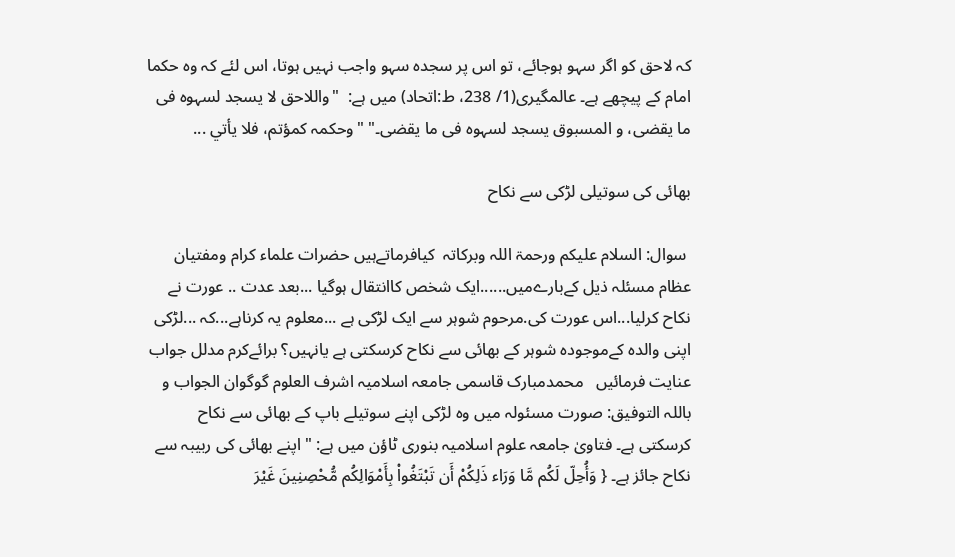کہ لاحق کو اگر سہو ہوجائے، تو اس پر سجدہ سہو واجب نہیں ہوتا، اس لئے کہ وہ حکما امام کے پیچھے ہے۔ عالمگیری(1/ 238، ط:اتحاد) میں ہے:  "واللاحق لا یسجد لسہوہ فی ما یقضی، و المسبوق یسجد لسہوہ فی ما یقضی۔" "وحکمہ کمؤتم، فلا يأتي ...

بھائی کی سوتیلی لڑکی سے نکاح

 سوال: السلام علیکم ورحمۃ اللہ وبرکاتہ  کیافرماتےہیں حضرات علماء کرام ومفتیان عظام مسئلہ ذیل کےبارےمیں......ایک شخص کاانتقال ہوگیا ...بعد عدت .. عورت نے نکاح کرلیا...اس عورت کی.مرحوم شوہر سے ایک لڑکی ہے ...معلوم یہ کرناہے...کہ ...لڑکی اپنی والدہ کےموجودہ شوہر کے بھائی سے نکاح کرسکتی ہے یانہیں؟ برائےکرم مدلل جواب عنایت فرمائیں   محمدمبارک قاسمی جامعہ اسلامیہ اشرف العلوم گوگوان الجواب و باللہ التوفیق: صورت مسئولہ میں وہ لڑکی اپنے سوتیلے باپ کے بھائی سے نکاح کرسکتی ہے۔ فتاویٰ جامعہ علوم اسلامیہ بنوری ٹاؤن میں ہے: " اپنے بھائی کی ربیبہ سے نکاح جائز ہے۔ { وَأُحِلّ لَكُم مَّا وَرَاء ذَلِكُمْ أَن تَبْتَغُواْ بِأَمْوَالِكُم مُّحْصِنِينَ غَيْرَ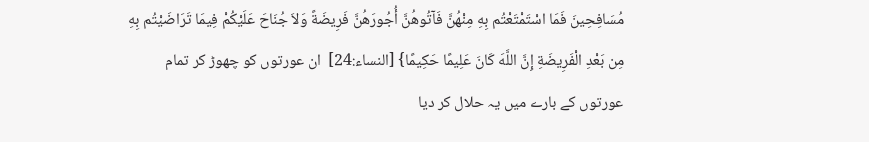مُسَافِحِينَ فَمَا اسْتَمْتَعْتُم بِهِ مِنْهُنَّ فَآتُوهُنَّ أُجُورَهُنَّ فَرِيضَةً وَلاَ جُنَاحَ عَلَيْكُمْ فِيمَا تَرَاضَيْتُم بِهِ مِن بَعْدِ الْفَرِيضَةِ إِنَّ اللَّهَ كَانَ عَلِيمًا حَكِيمًا} [النساء:24]  ان عورتوں کو چھوڑ کر تمام عورتوں کے بارے میں یہ حلال کر دیا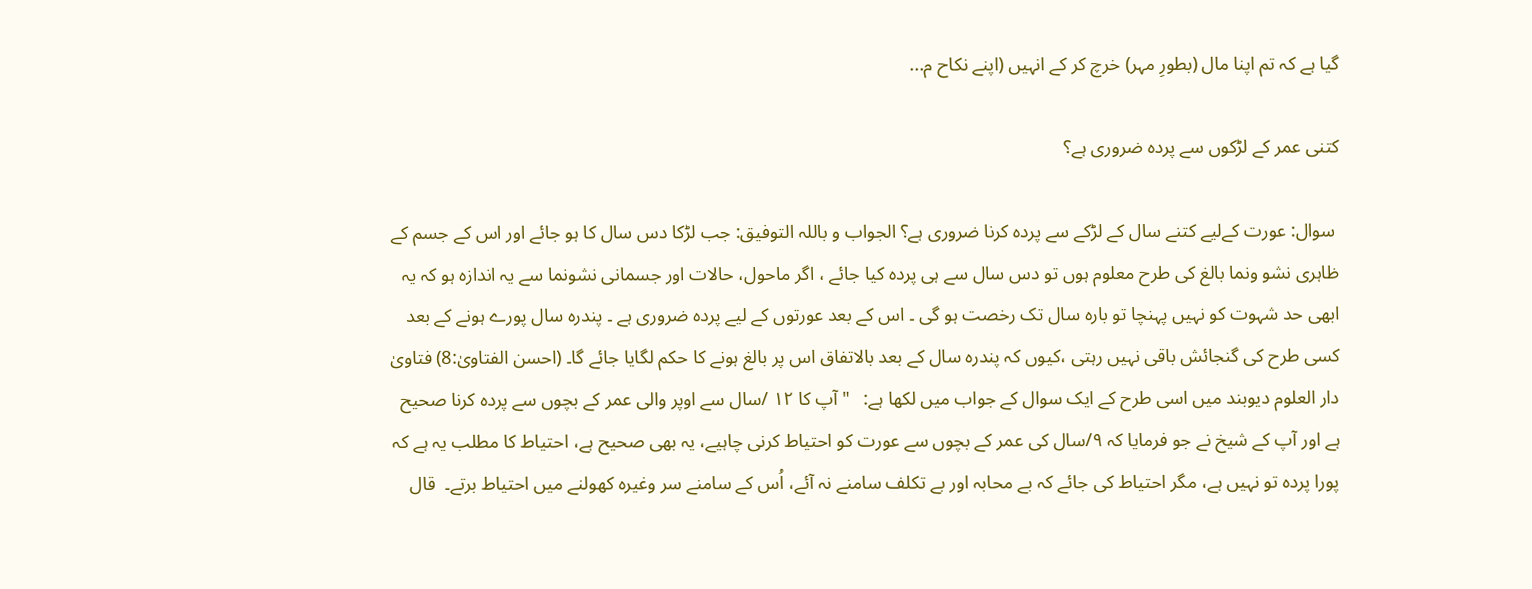گیا ہے کہ تم اپنا مال (بطورِ مہر) خرچ کر کے انہیں (اپنے نکاح م...

کتنی عمر کے لڑکوں سے پردہ ضروری ہے؟

 سوال: عورت کےلیے کتنے سال کے لڑکے سے پردہ کرنا ضروری ہے؟ الجواب و باللہ التوفیق: جب لڑکا دس سال کا ہو جائے اور اس کے جسم کے ظاہری نشو ونما بالغ کی طرح معلوم ہوں تو دس سال سے ہی پردہ کیا جائے ، اگر ماحول، حالات اور جسمانی نشونما سے یہ اندازہ ہو کہ یہ ابھی حد شہوت کو نہیں پہنچا تو بارہ سال تک رخصت ہو گی ۔ اس کے بعد عورتوں کے لیے پردہ ضروری ہے ۔ پندرہ سال پورے ہونے کے بعد کسی طرح کی گنجائش باقی نہیں رہتی ،کیوں کہ پندرہ سال کے بعد بالاتفاق اس پر بالغ ہونے کا حکم لگایا جائے گا۔ (احسن الفتاویٰ:8) فتاویٰ دار العلوم دیوبند میں اسی طرح کے ایک سوال کے جواب میں لکھا ہے:   "آپ کا ۱۲ /سال سے اوپر والی عمر کے بچوں سے پردہ کرنا صحیح ہے اور آپ کے شیخ نے جو فرمایا کہ ۹/سال کی عمر کے بچوں سے عورت کو احتیاط کرنی چاہیے، یہ بھی صحیح ہے، احتیاط کا مطلب یہ ہے کہ پورا پردہ تو نہیں ہے، مگر احتیاط کی جائے کہ بے محابہ اور بے تکلف سامنے نہ آئے، اُس کے سامنے سر وغیرہ کھولنے میں احتیاط برتے۔  قال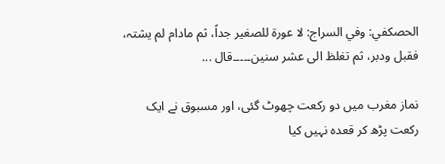الحصکفي: وفي السراج: لا عورة للصغیر جداً، ثم مادام لم یشتہ، فقبل ودبر، ثم تغلظ الی عشر سنین۔۔۔۔۔قال ...

نماز مغرب میں دو رکعت چھوٹ گئی، اور مسبوق نے ایک رکعت پڑھ کر قعدہ نہیں کیا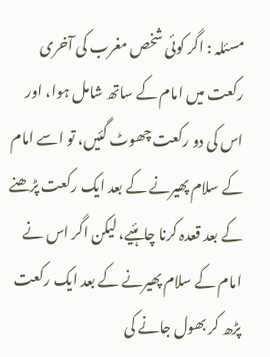مسئلہ : اگر کوئی شخص مغرب کی آخری رکعت میں امام کے ساتھ شامل ہوا، اور اس کی دو رکعت چھوٹ گئیں، تو اسے امام کے سلام پھیرنے کے بعد ایک رکعت پڑھنے کے بعد قعدہ کرنا چاہئیے، لیکن اگر اس نے امام کے سلام پھیرنے کے بعد ایک رکعت پڑھ کر بھول جانے کی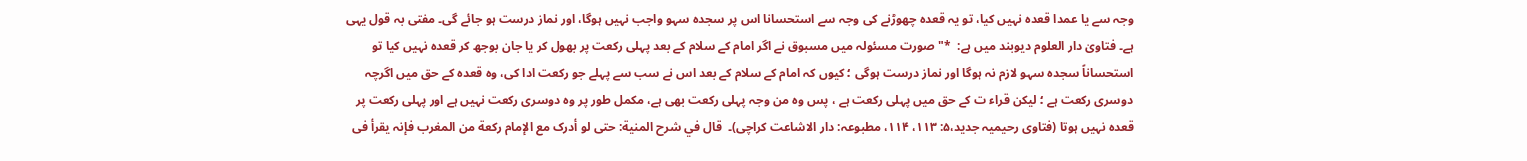وجہ سے یا عمدا قعدہ نہیں کیا، تو یہ قعدہ چھوڑنے کی وجہ سے استحسانا اس پر سجدہ سہو واجب نہیں ہوگا، اور نماز درست ہو جائے گی۔ مفتی بہ قول یہی ہے۔ فتاویٰ دار العلوم دیوبند میں ہے:  *"صورت مسئولہ میں مسبوق نے اگر امام کے سلام کے بعد پہلی رکعت پر بھول کر یا جان بوجھ کر قعدہ نہیں کیا تو استحساناً سجدہ سہو لازم نہ ہوگا اور نماز درست ہوگی ؛ کیوں کہ امام کے سلام کے بعد اس نے سب سے پہلے جو رکعت ادا کی، وہ قعدہ کے حق میں اگرچہ دوسری رکعت ہے ؛ لیکن قراء ت کے حق میں پہلی رکعت ہے ، پس وہ من وجہ پہلی رکعت بھی ہے، مکمل طور پر وہ دوسری رکعت نہیں ہے اور پہلی رکعت پر قعدہ نہیں ہوتا (فتاوی رحیمیہ جدید،۵: ۱۱۳، ۱۱۴، مطبوعہ: دار الاشاعت کراچی)۔  قال في شرح المنیة: حتی لو أدرک مع الإمام رکعة من المغرب فإنہ یقرأ فی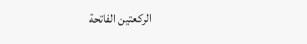الرکعتین الفاتحة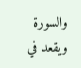والسورة ویقعد في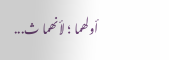أولھما ؛ لأنھما ث...